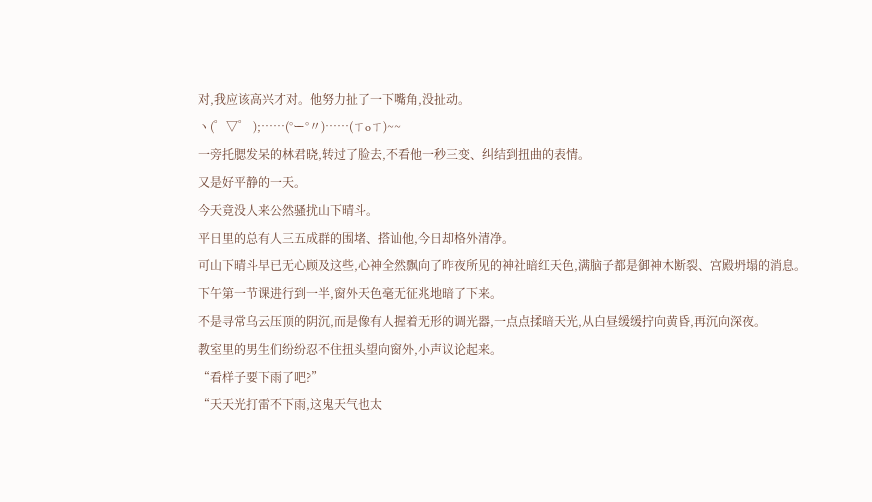对,我应该高兴才对。他努力扯了一下嘴角,没扯动。
ヽ(゜▽゜ );……(°ー°〃)……(ㄒoㄒ)~~
一旁托腮发呆的林君晓,转过了脸去,不看他一秒三变、纠结到扭曲的表情。
又是好平静的一天。
今天竟没人来公然骚扰山下晴斗。
平日里的总有人三五成群的围堵、搭讪他,今日却格外清净。
可山下晴斗早已无心顾及这些,心神全然飘向了昨夜所见的神社暗红天色,满脑子都是御神木断裂、宫殿坍塌的消息。
下午第一节课进行到一半,窗外天色毫无征兆地暗了下来。
不是寻常乌云压顶的阴沉,而是像有人握着无形的调光器,一点点揉暗天光,从白昼缓缓拧向黄昏,再沉向深夜。
教室里的男生们纷纷忍不住扭头望向窗外,小声议论起来。
“看样子要下雨了吧?”
“天天光打雷不下雨,这鬼天气也太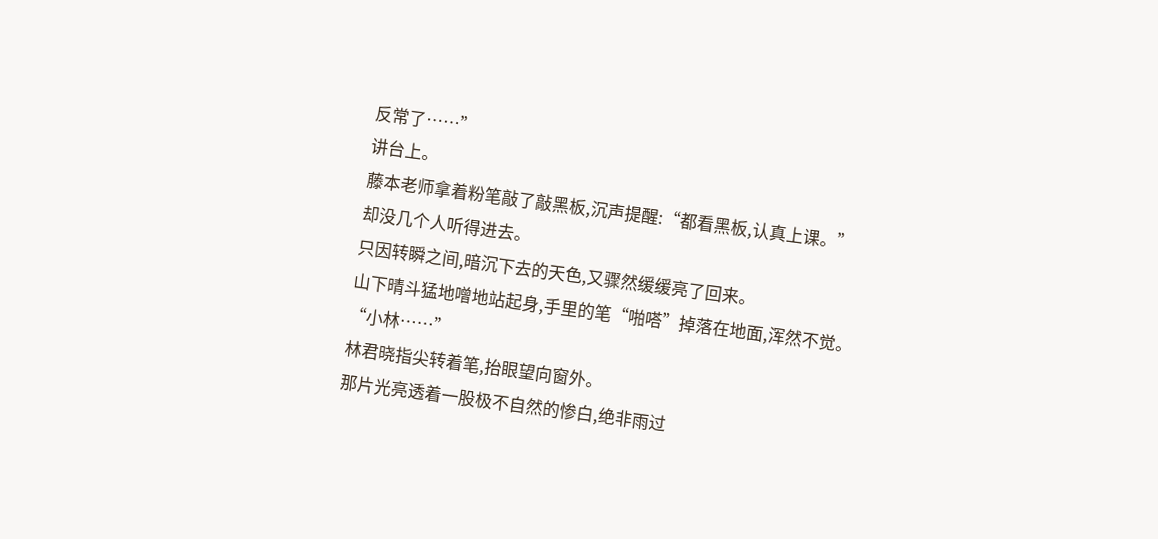反常了……”
讲台上。
藤本老师拿着粉笔敲了敲黑板,沉声提醒:“都看黑板,认真上课。”
却没几个人听得进去。
只因转瞬之间,暗沉下去的天色,又骤然缓缓亮了回来。
山下晴斗猛地噌地站起身,手里的笔“啪嗒”掉落在地面,浑然不觉。
“小林……”
林君晓指尖转着笔,抬眼望向窗外。
那片光亮透着一股极不自然的惨白,绝非雨过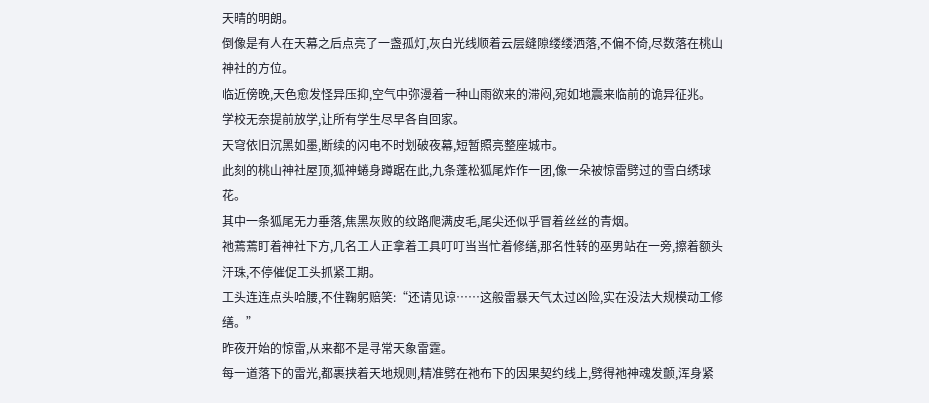天晴的明朗。
倒像是有人在天幕之后点亮了一盏孤灯,灰白光线顺着云层缝隙缕缕洒落,不偏不倚,尽数落在桃山神社的方位。
临近傍晚,天色愈发怪异压抑,空气中弥漫着一种山雨欲来的滞闷,宛如地震来临前的诡异征兆。
学校无奈提前放学,让所有学生尽早各自回家。
天穹依旧沉黑如墨,断续的闪电不时划破夜幕,短暂照亮整座城市。
此刻的桃山神社屋顶,狐神蜷身蹲踞在此,九条蓬松狐尾炸作一团,像一朵被惊雷劈过的雪白绣球花。
其中一条狐尾无力垂落,焦黑灰败的纹路爬满皮毛,尾尖还似乎冒着丝丝的青烟。
祂蔫蔫盯着神社下方,几名工人正拿着工具叮叮当当忙着修缮,那名性转的巫男站在一旁,擦着额头汗珠,不停催促工头抓紧工期。
工头连连点头哈腰,不住鞠躬赔笑:“还请见谅……这般雷暴天气太过凶险,实在没法大规模动工修缮。”
昨夜开始的惊雷,从来都不是寻常天象雷霆。
每一道落下的雷光,都裹挟着天地规则,精准劈在祂布下的因果契约线上,劈得祂神魂发颤,浑身紧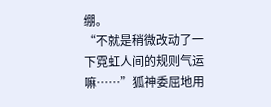绷。
“不就是稍微改动了一下霓虹人间的规则气运嘛……”狐神委屈地用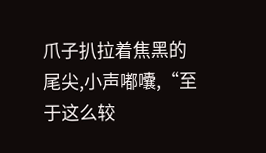爪子扒拉着焦黑的尾尖,小声嘟囔,“至于这么较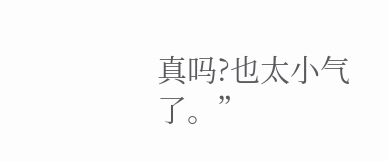真吗?也太小气了。”